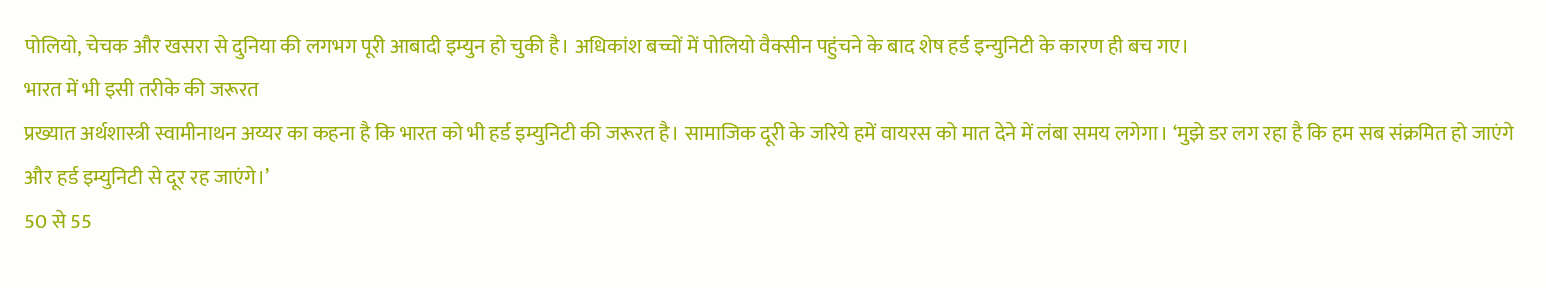पोलियो, चेचक और खसरा से दुनिया की लगभग पूरी आबादी इम्युन हो चुकी है। अधिकांश बच्चों में पोलियो वैक्सीन पहुंचने के बाद शेष हर्ड इन्युनिटी के कारण ही बच गए।
भारत में भी इसी तरीके की जरूरत
प्रख्यात अर्थशास्त्री स्वामीनाथन अय्यर का कहना है कि भारत को भी हर्ड इम्युनिटी की जरूरत है। सामाजिक दूरी के जरिये हमें वायरस को मात देने में लंबा समय लगेगा। ‘मुझे डर लग रहा है कि हम सब संक्रमित हो जाएंगे और हर्ड इम्युनिटी से दूर रह जाएंगे।’
50 से 55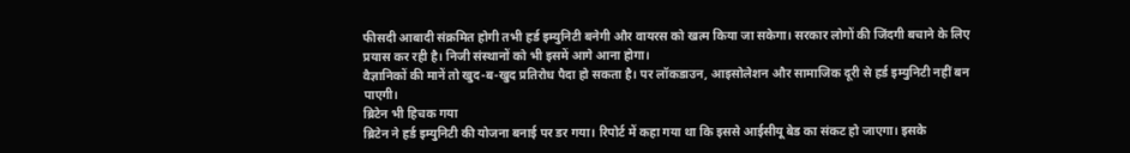फीसदी आबादी संक्रमित होगी तभी हर्ड इम्युनिटी बनेगी और वायरस को खत्म किया जा सकेगा। सरकार लोगों की जिंदगी बचाने के लिए प्रयास कर रही है। निजी संस्थानों को भी इसमें आगे आना होगा।
वैज्ञानिकों की मानें तो खुद-ब-खुद प्रतिरोध पैदा हो सकता है। पर लॉकडाउन, आइसोलेशन और सामाजिक दूरी से हर्ड इम्युनिटी नहीं बन पाएगी।
ब्रिटेन भी हिचक गया
ब्रिटेन ने हर्ड इम्युनिटी की योजना बनाई पर डर गया। रिपोर्ट में कहा गया था कि इससे आईसीयू बेड का संकट हो जाएगा। इसके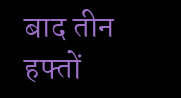बाद तीन हफ्तों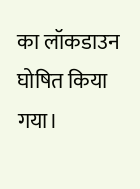का लॉकडाउन घोषित किया गया।